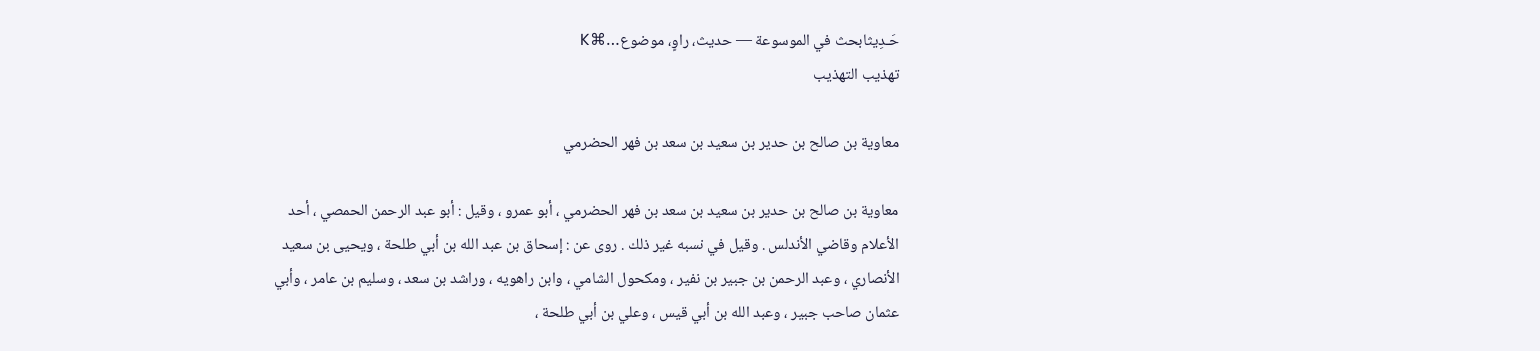حَـدِيثابحث في الموسوعة — حديث، راوٍ، موضوع…⌘K
تهذيب التهذيب

معاوية بن صالح بن حدير بن سعيد بن سعد بن فهر الحضرمي

معاوية بن صالح بن حدير بن سعيد بن سعد بن فهر الحضرمي ، أبو عمرو ، وقيل : أبو عبد الرحمن الحمصي ، أحد الأعلام وقاضي الأندلس . وقيل في نسبه غير ذلك . روى عن : إسحاق بن عبد الله بن أبي طلحة ، ويحيى بن سعيد الأنصاري ، وعبد الرحمن بن جبير بن نفير ، ومكحول الشامي ، وابن راهويه ، وراشد بن سعد ، وسليم بن عامر ، وأبي عثمان صاحب جبير ، وعبد الله بن أبي قيس ، وعلي بن أبي طلحة ،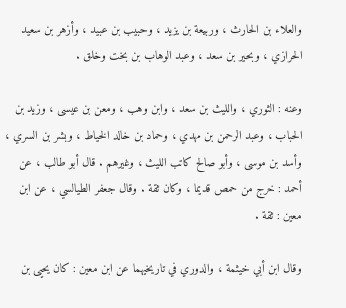والعلاء بن الحارث ، وربيعة بن يزيد ، وحبيب بن عبيد ، وأزهر بن سعيد الحرازي ، وبحير بن سعد ، وعبد الوهاب بن بخت وخلق .

وعنه : الثوري ، والليث بن سعد ، وابن وهب ، ومعن بن عيسى ، وزيد بن الحباب ، وعبد الرحمن بن مهدي ، وحماد بن خالد الخياط ، وبشر بن السري ، وأسد بن موسى ، وأبو صالح كاتب الليث ، وغيرهم . قال أبو طالب ، عن أحمد : خرج من حمص قديما ، وكان ثقة . وقال جعفر الطيالسي ، عن ابن معين : ثقة .

وقال ابن أبي خيثمة ، والدوري في تاريخيهما عن ابن معين : كان يحيى بن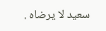سعيد لا يرضاه .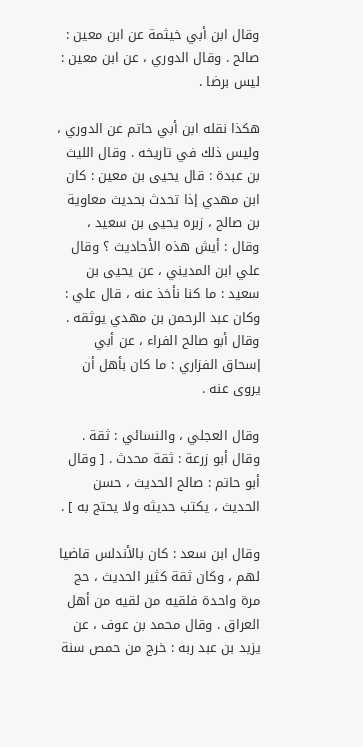وقال ابن أبي خيثمة عن ابن معين : صالح . وقال الدوري ، عن ابن معين : ليس برضا .

هكذا نقله ابن أبي حاتم عن الدوري ، وليس ذلك في تاريخه . وقال الليث بن عبدة : قال يحيى بن معين : كان ابن مهدي إذا تحدث بحديث معاوية بن صالح ، زبره يحيى بن سعيد ، وقال : أيش هذه الأحاديث ؟ وقال علي ابن المديني ، عن يحيى بن سعيد : ما كنا نأخذ عنه ، قال علي : وكان عبد الرحمن بن مهدي يوثقه . وقال أبو صالح الفراء ، عن أبي إسحاق الفزاري : ما كان بأهل أن يروى عنه .

وقال العجلي ، والنسائي : ثقة . وقال أبو زرعة : ثقة محدث . [ وقال أبو حاتم : صالح الحديث ، حسن الحديث ، يكتب حديثه ولا يحتج به ] .

وقال ابن سعد : كان بالأندلس قاضيا لهم ، وكان ثقة كثير الحديث ، حج مرة واحدة فلقيه من لقيه من أهل العراق . وقال محمد بن عوف ، عن يزيد بن عبد ربه : خرج من حمص سنة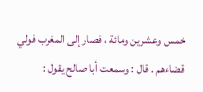خمس وعشرين ومائة ، فصار إلى المغرب فولي قضاءهم . قال : وسمعت أبا صالح يقول :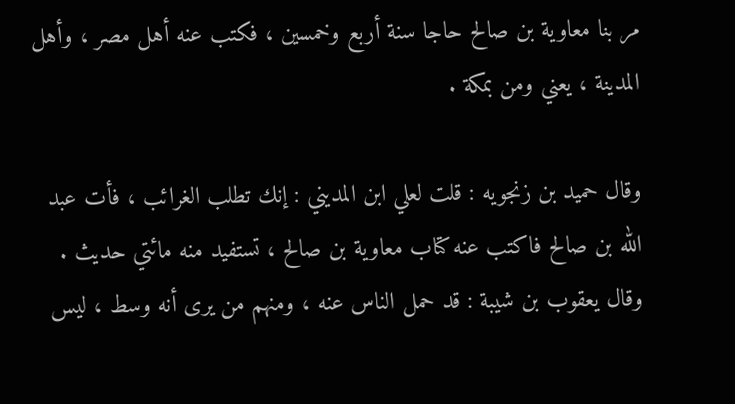مر بنا معاوية بن صالح حاجا سنة أربع وخمسين ، فكتب عنه أهل مصر ، وأهل المدينة ، يعني ومن بمكة .

وقال حميد بن زنجويه : قلت لعلي ابن المديني : إنك تطلب الغرائب ، فأت عبد الله بن صالح فاكتب عنه كتاب معاوية بن صالح ، تستفيد منه مائتي حديث . وقال يعقوب بن شيبة : قد حمل الناس عنه ، ومنهم من يرى أنه وسط ، ليس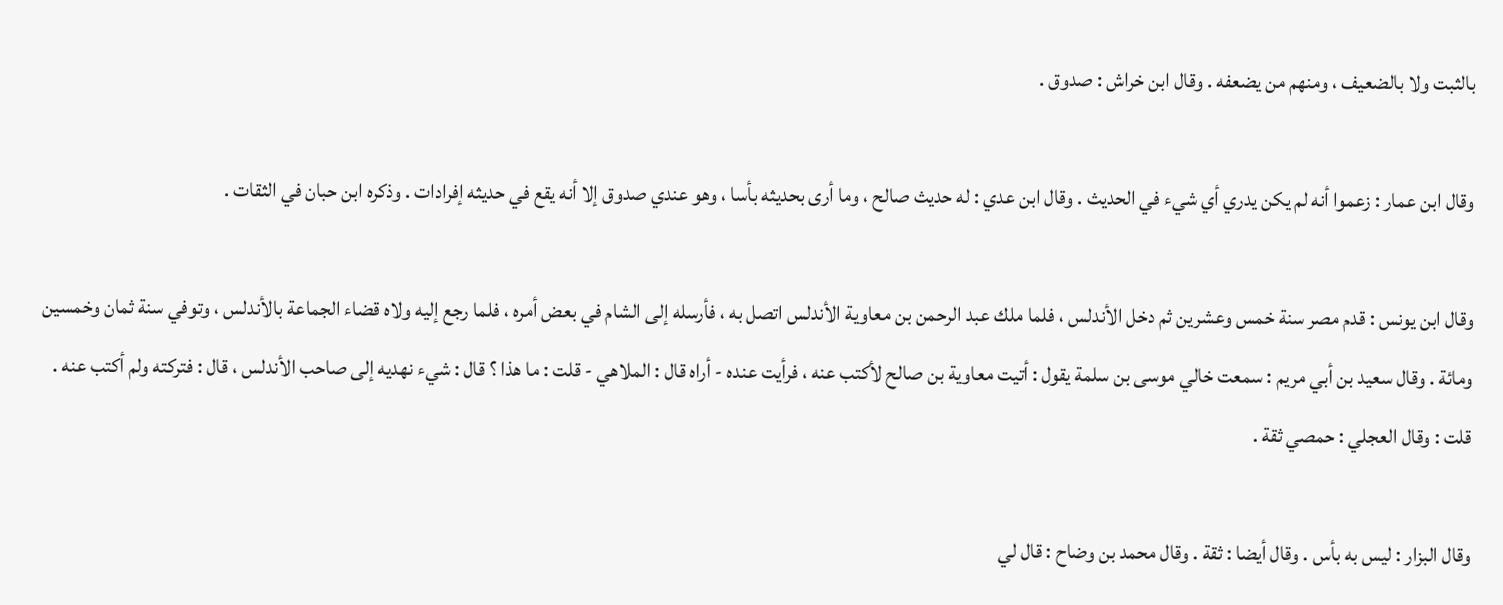بالثبت ولا بالضعيف ، ومنهم من يضعفه . وقال ابن خراش : صدوق .

وقال ابن عمار : زعموا أنه لم يكن يدري أي شيء في الحديث . وقال ابن عدي : له حديث صالح ، وما أرى بحديثه بأسا ، وهو عندي صدوق إلا أنه يقع في حديثه إفرادات . وذكره ابن حبان في الثقات .

وقال ابن يونس : قدم مصر سنة خمس وعشرين ثم دخل الأندلس ، فلما ملك عبد الرحمن بن معاوية الأندلس اتصل به ، فأرسله إلى الشام في بعض أمره ، فلما رجع إليه ولاه قضاء الجماعة بالأندلس ، وتوفي سنة ثمان وخمسين ومائة . وقال سعيد بن أبي مريم : سمعت خالي موسى بن سلمة يقول : أتيت معاوية بن صالح لأكتب عنه ، فرأيت عنده - أراه قال : الملاهي - قلت : ما هذا ؟ قال : شيء نهديه إلى صاحب الأندلس ، قال : فتركته ولم أكتب عنه . قلت : وقال العجلي : حمصي ثقة .

وقال البزار : ليس به بأس . وقال أيضا : ثقة . وقال محمد بن وضاح : قال لي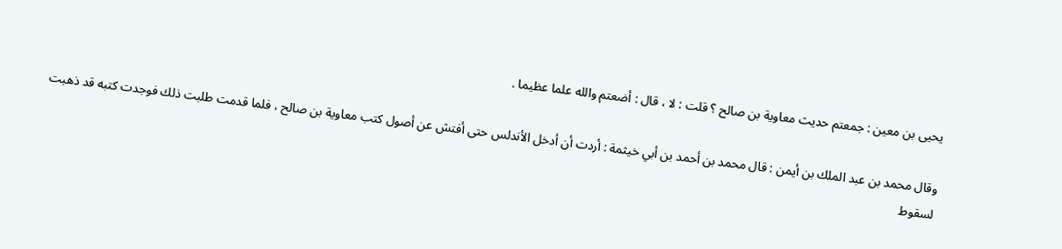يحيى بن معين : جمعتم حديث معاوية بن صالح ؟ قلت : لا ، قال : أضعتم والله علما عظيما .

وقال محمد بن عبد الملك بن أيمن : قال محمد بن أحمد بن أبي خيثمة : أردت أن أدخل الأندلس حتى أفتش عن أصول كتب معاوية بن صالح ، فلما قدمت طلبت ذلك فوجدت كتبه قد ذهبت لسقوط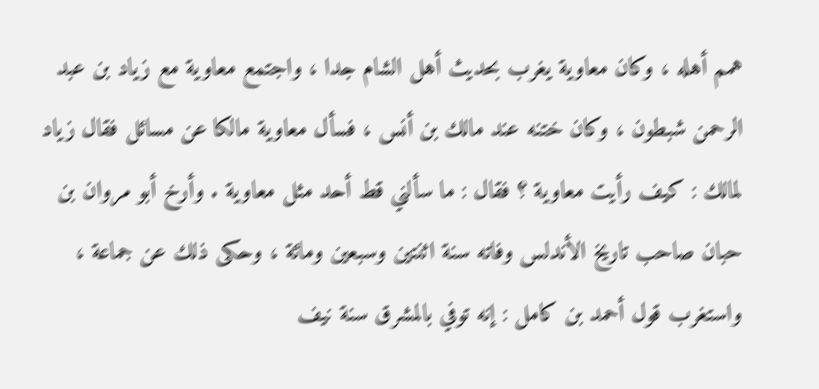همم أهله ، وكان معاوية يغرب بحديث أهل الشام جدا ، واجتمع معاوية مع زياد بن عبد الرحمن شبطون ، وكان ختنه عند مالك بن أنس ، فسأل معاوية مالكا عن مسائل فقال زياد لمالك : كيف رأيت معاوية ؟ فقال : ما سألني قط أحد مثل معاوية . وأرخ أبو مروان بن حبان صاحب تاريخ الأندلس وفاته سنة اثنتين وسبعين ومائة ، وحكى ذلك عن جماعة ، واستغرب قول أحمد بن كامل : إنه توفي بالمشرق سنة نيف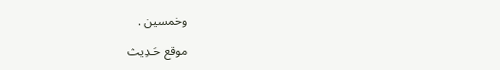وخمسين .

موقع حَـدِيث